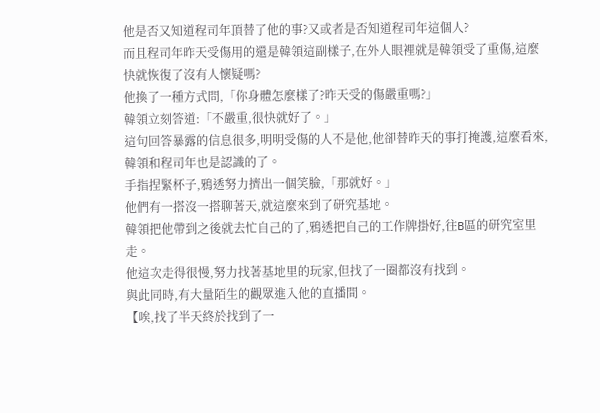他是否又知道程司年頂替了他的事?又或者是否知道程司年這個人?
而且程司年昨天受傷用的還是韓領這副樣子,在外人眼裡就是韓領受了重傷,這麼快就恢復了沒有人懷疑嗎?
他換了一種方式問,「你身體怎麼樣了?昨天受的傷嚴重嗎?」
韓領立刻答道:「不嚴重,很快就好了。」
這句回答暴露的信息很多,明明受傷的人不是他,他卻替昨天的事打掩護,這麼看來,韓領和程司年也是認識的了。
手指捏緊杯子,鴉透努力擠出一個笑臉,「那就好。」
他們有一搭沒一搭聊著天,就這麼來到了研究基地。
韓領把他帶到之後就去忙自己的了,鴉透把自己的工作牌掛好,往B區的研究室里走。
他這次走得很慢,努力找著基地里的玩家,但找了一圈都沒有找到。
與此同時,有大量陌生的觀眾進入他的直播間。
【唉,找了半天終於找到了一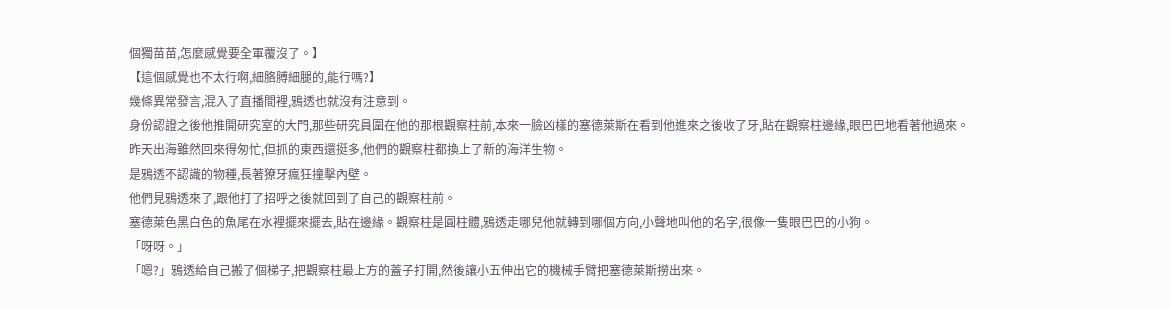個獨苗苗,怎麼感覺要全軍覆沒了。】
【這個感覺也不太行啊,細胳膊細腿的,能行嗎?】
幾條異常發言,混入了直播間裡,鴉透也就沒有注意到。
身份認證之後他推開研究室的大門,那些研究員圍在他的那根觀察柱前,本來一臉凶樣的塞德萊斯在看到他進來之後收了牙,貼在觀察柱邊緣,眼巴巴地看著他過來。
昨天出海雖然回來得匆忙,但抓的東西還挺多,他們的觀察柱都換上了新的海洋生物。
是鴉透不認識的物種,長著獠牙瘋狂撞擊內壁。
他們見鴉透來了,跟他打了招呼之後就回到了自己的觀察柱前。
塞德萊色黑白色的魚尾在水裡擺來擺去,貼在邊緣。觀察柱是圓柱體,鴉透走哪兒他就轉到哪個方向,小聲地叫他的名字,很像一隻眼巴巴的小狗。
「呀呀。」
「嗯?」鴉透給自己搬了個梯子,把觀察柱最上方的蓋子打開,然後讓小五伸出它的機械手臂把塞德萊斯撈出來。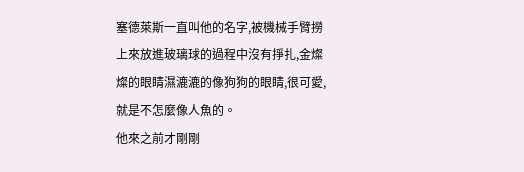塞德萊斯一直叫他的名字,被機械手臂撈上來放進玻璃球的過程中沒有掙扎,金燦燦的眼睛濕漉漉的像狗狗的眼睛,很可愛,就是不怎麼像人魚的。
他來之前才剛剛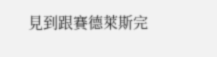見到跟賽德萊斯完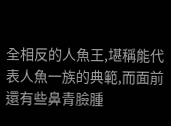全相反的人魚王,堪稱能代表人魚一族的典範,而面前還有些鼻青臉腫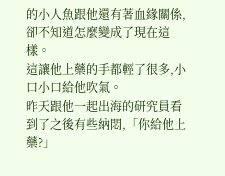的小人魚跟他還有著血緣關係,卻不知道怎麼變成了現在這樣。
這讓他上藥的手都輕了很多,小口小口給他吹氣。
昨天跟他一起出海的研究員看到了之後有些納悶,「你給他上藥?」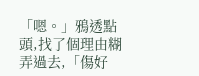「嗯。」鴉透點頭,找了個理由糊弄過去,「傷好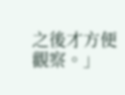之後才方便觀察。」